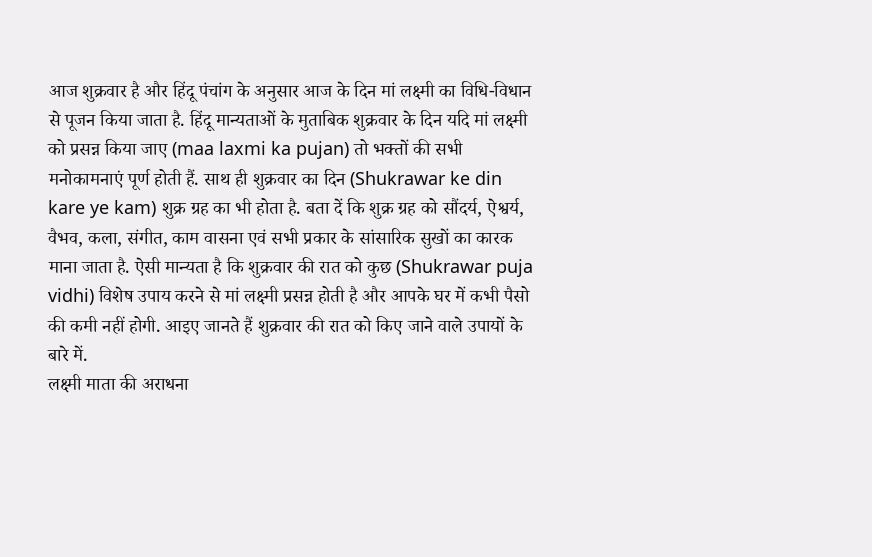आज शुक्रवार है और हिंदू पंचांग के अनुसार आज के दिन मां लक्ष्मी का विधि-विधान से पूजन किया जाता है. हिंदू मान्यताओं के मुताबिक शुक्रवार के दिन यदि मां लक्ष्मी को प्रसन्न किया जाए (maa laxmi ka pujan) तो भक्तों की सभी मनोकामनाएं पूर्ण होती हैं. साथ ही शुक्रवार का दिन (Shukrawar ke din kare ye kam) शुक्र ग्रह का भी होता है. बता दें कि शुक्र ग्रह को सौंदर्य, ऐश्वर्य, वैभव, कला, संगीत, काम वासना एवं सभी प्रकार के सांसारिक सुखों का कारक माना जाता है. ऐसी मान्यता है कि शुक्रवार की रात को कुछ (Shukrawar puja vidhi) विशेष उपाय करने से मां लक्ष्मी प्रसन्न होती है और आपके घर में कभी पैसो की कमी नहीं होगी. आइए जानते हैं शुक्रवार की रात को किए जाने वाले उपायों के बारे में.
लक्ष्मी माता की अराधना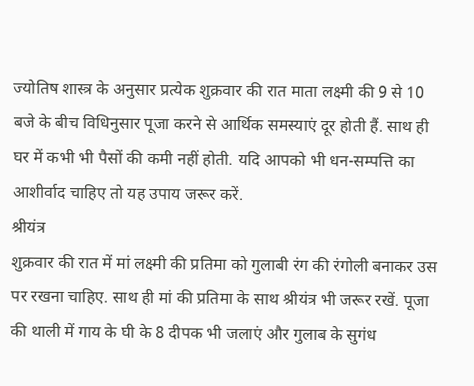ज्योतिष शास्त्र के अनुसार प्रत्येक शुक्रवार की रात माता लक्ष्मी की 9 से 10 बजे के बीच विधिनुसार पूजा करने से आर्थिक समस्याएं दूर होती हैं. साथ ही घर में कभी भी पैसों की कमी नहीं होती. यदि आपको भी धन-सम्पत्ति का आशीर्वाद चाहिए तो यह उपाय जरूर करें.
श्रीयंत्र
शुक्रवार की रात में मां लक्ष्मी की प्रतिमा को गुलाबी रंग की रंगोली बनाकर उस पर रखना चाहिए. साथ ही मां की प्रतिमा के साथ श्रीयंत्र भी जरूर रखें. पूजा की थाली में गाय के घी के 8 दीपक भी जलाएं और गुलाब के सुगंध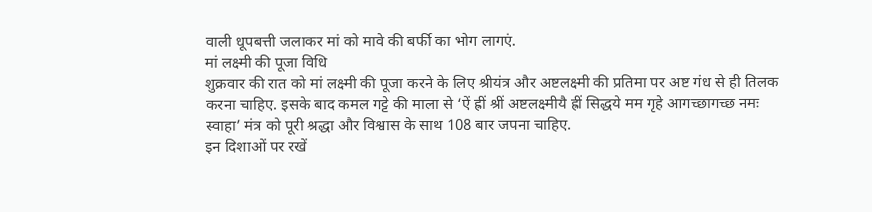वाली धूपबत्ती जलाकर मां को मावे की बर्फी का भोग लागएं.
मां लक्ष्मी की पूजा विधि
शुक्रवार की रात को मां लक्ष्मी की पूजा करने के लिए श्रीयंत्र और अष्टलक्ष्मी की प्रतिमा पर अष्ट गंध से ही तिलक करना चाहिए. इसके बाद कमल गट्टे की माला से ‘ऐं ह्रीं श्रीं अष्टलक्ष्मीयै ह्रीं सिद्धये मम गृहे आगच्छागच्छ नमः स्वाहा’ मंत्र को पूरी श्रद्धा और विश्वास के साथ 108 बार जपना चाहिए.
इन दिशाओं पर रखें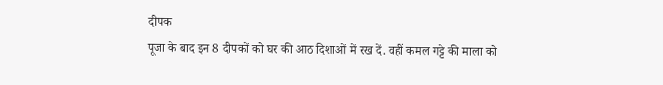दीपक
पूजा के बाद इन 8 दीपकों को घर की आठ दिशाओं में रख दें. वहीं कमल गट्टे की माला को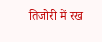तिजोरी में रख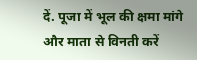दें. पूजा में भूल की क्षमा मांगे और माता से विनती करें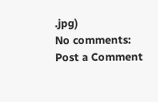.jpg)
No comments:
Post a Comment